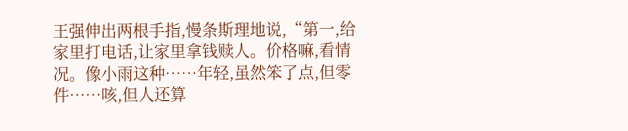王强伸出两根手指,慢条斯理地说,“第一,给家里打电话,让家里拿钱赎人。价格嘛,看情况。像小雨这种……年轻,虽然笨了点,但零件……咳,但人还算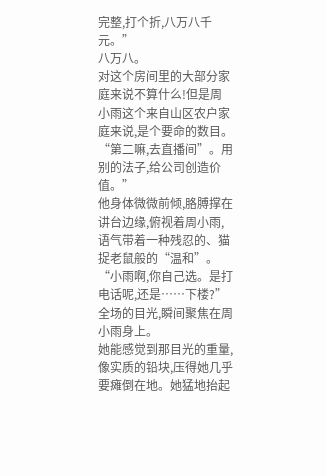完整,打个折,八万八千元。”
八万八。
对这个房间里的大部分家庭来说不算什么!但是周小雨这个来自山区农户家庭来说,是个要命的数目。
“第二嘛,去直播间”。用别的法子,给公司创造价值。”
他身体微微前倾,胳膊撑在讲台边缘,俯视着周小雨,语气带着一种残忍的、猫捉老鼠般的“温和”。
“小雨啊,你自己选。是打电话呢,还是……下楼?”
全场的目光,瞬间聚焦在周小雨身上。
她能感觉到那目光的重量,像实质的铅块,压得她几乎要瘫倒在地。她猛地抬起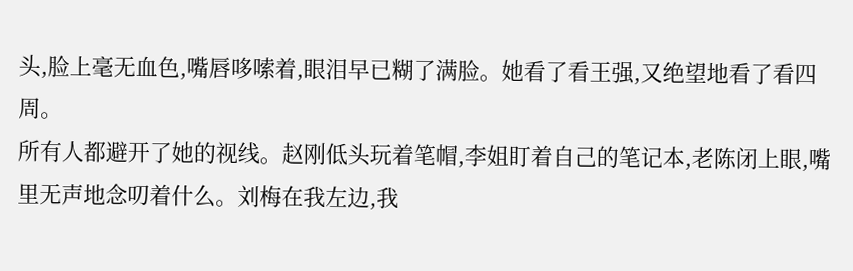头,脸上毫无血色,嘴唇哆嗦着,眼泪早已糊了满脸。她看了看王强,又绝望地看了看四周。
所有人都避开了她的视线。赵刚低头玩着笔帽,李姐盯着自己的笔记本,老陈闭上眼,嘴里无声地念叨着什么。刘梅在我左边,我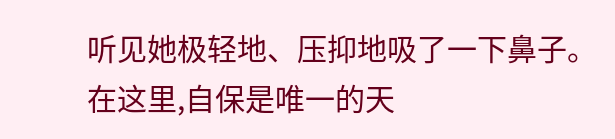听见她极轻地、压抑地吸了一下鼻子。
在这里,自保是唯一的天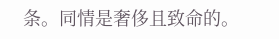条。同情是奢侈且致命的。